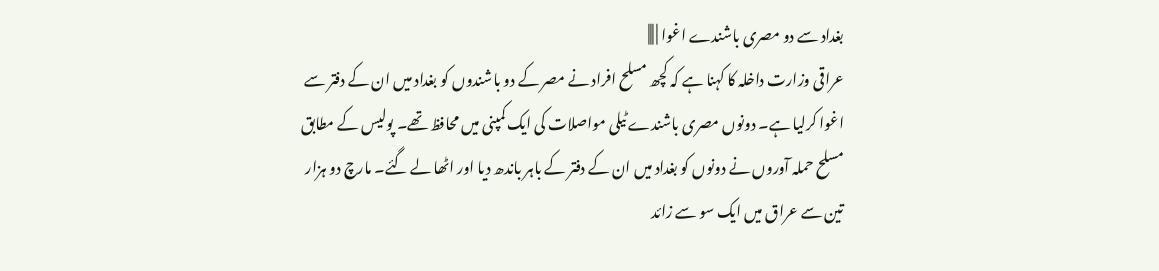بغداد سے دو مصری باشندے اغوا | |||
عراقی وزارت داخلہ کا کہنا ہے کہ کچھ مسلح افراد نے مصر کے دو باشندوں کو بغداد میں ان کے دفتر سے اغوا کرلیا ہے۔ دونوں مصری باشندے ٹیلی مواصلات کی ایک کمپنی میں محافظ تھے۔ پولیس کے مطابق مسلح حملہ آوروں نے دونوں کو بغداد میں ان کے دفتر کے باہر باندھ دیا اور اٹھا لے گئے۔ مارچ دو ہزار تین سے عراق میں ایک سو سے زائد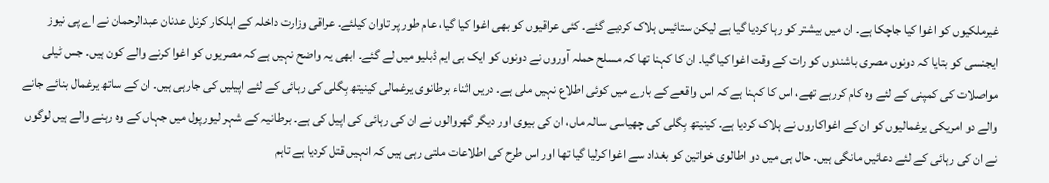غیرملکیوں کو اغوا کیا جاچکا ہے۔ ان میں بیشتر کو رہا کردیا گیا ہے لیکن ستائیس ہلاک کردیے گئے۔ کئی عراقیوں کو بھی اغوا کیا گیا، عام طور پر تاوان کیلئے۔ عراقی وزارت داخلہ کے اہلکار کرنل عدنان عبدالرحمان نے اے پی نیوز ایجنسی کو بتایا کہ دونوں مصری باشندوں کو رات کے وقت اغوا کیا گیا۔ ان کا کہنا تھا کہ مسلح حملہ آوروں نے دونوں کو ایک بی ایم ڈبلیو میں لے گئے۔ ابھی یہ واضح نہیں ہے کہ مصریوں کو اغوا کرنے والے کون ہیں۔ جس ٹیلی مواصلات کی کمپنی کے لئے وہ کام کررہے تھے، اس کا کہنا ہے کہ اس واقعے کے بارے میں کوئی اطلاع نہیں ملی ہے۔ دریں اثناء برطانوی یرغمالی کینیتھ بِگلی کی رہائی کے لئے اپیلیں کی جارہی ہیں۔ ان کے ساتھ یرغمال بنائے جانے والے دو امریکی یرغمالیوں کو ان کے اغواکاروں نے ہلاک کردیا ہے۔ کینیتھ بِگلی کی چھیاسی سالہ ماں، ان کی بیوی اور دیگر گھروالوں نے ان کی رہائی کی اپیل کی ہے۔ برطانیہ کے شہر لیورپول میں جہاں کے وہ رہنے والے ہیں لوگوں نے ان کی رہائی کے لئے دعائیں مانگی ہیں۔ حال ہی میں دو اطالوی خواتین کو بغداد سے اغوا کرلیا گیا تھا اور اس طرح کی اطلاعات ملتی رہی ہیں کہ انہیں قتل کردیا ہے تاہم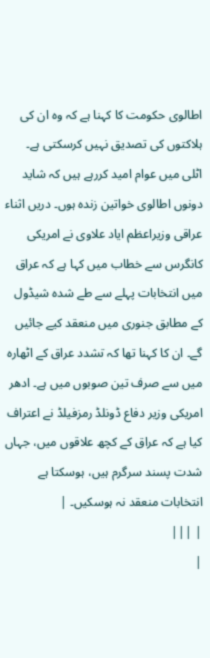اطالوی حکومت کا کہنا ہے کہ وہ ان کی ہلاکتوں کی تصدیق نہیں کرسکتی ہے۔ اٹلی میں عوام امید کررہے ہیں کہ شاید دونوں اطالوی خواتین زندہ ہوں۔ دریں اثناء عراقی وزیراعظم ایاد علاوی نے امریکی کانگرس سے خطاب میں کہا ہے کہ عراق میں انتخابات پہلے سے طے شدہ شیڈول کے مطابق جنوری میں منعقد کیے جائیں گے۔ ان کا کہنا تھا کہ تشدد عراق کے اٹھارہ میں سے صرف تین صوبوں میں ہے۔ ادھر امریکی وزیر دفاع ڈونلڈ رمزفیلڈ نے اعتراف کیا ہے کہ عراق کے کچھ علاقوں میں، جہاں شدت پسند سرگرم ہیں، ہوسکتا ہے انتخابات منعقد نہ ہوسکیں۔ |
| |||
|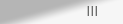|||